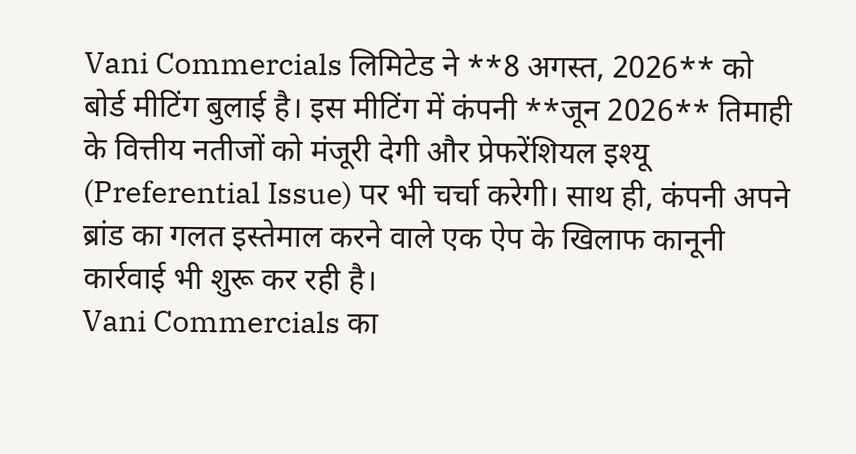Vani Commercials लिमिटेड ने **8 अगस्त, 2026** को बोर्ड मीटिंग बुलाई है। इस मीटिंग में कंपनी **जून 2026** तिमाही के वित्तीय नतीजों को मंजूरी देगी और प्रेफरेंशियल इश्यू (Preferential Issue) पर भी चर्चा करेगी। साथ ही, कंपनी अपने ब्रांड का गलत इस्तेमाल करने वाले एक ऐप के खिलाफ कानूनी कार्रवाई भी शुरू कर रही है।
Vani Commercials का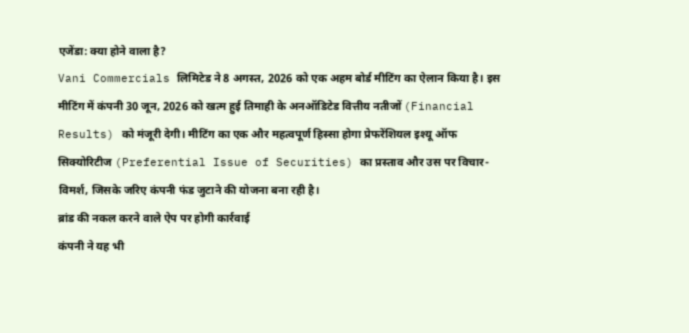एजेंडा: क्या होने वाला है?
Vani Commercials लिमिटेड ने 8 अगस्त, 2026 को एक अहम बोर्ड मीटिंग का ऐलान किया है। इस मीटिंग में कंपनी 30 जून, 2026 को खत्म हुई तिमाही के अनऑडिटेड वित्तीय नतीजों (Financial Results) को मंजूरी देगी। मीटिंग का एक और महत्वपूर्ण हिस्सा होगा प्रेफरेंशियल इश्यू ऑफ सिक्योरिटीज (Preferential Issue of Securities) का प्रस्ताव और उस पर विचार-विमर्श, जिसके जरिए कंपनी फंड जुटाने की योजना बना रही है।
ब्रांड की नकल करने वाले ऐप पर होगी कार्रवाई
कंपनी ने यह भी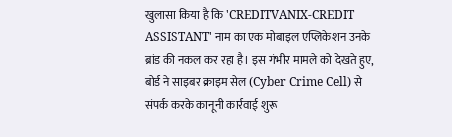खुलासा किया है कि 'CREDITVANIX-CREDIT ASSISTANT' नाम का एक मोबाइल एप्लिकेशन उनके ब्रांड की नकल कर रहा है। इस गंभीर मामले को देखते हुए, बोर्ड ने साइबर क्राइम सेल (Cyber Crime Cell) से संपर्क करके कानूनी कार्रवाई शुरू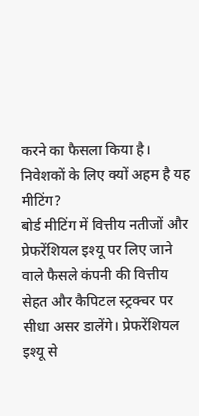करने का फैसला किया है।
निवेशकों के लिए क्यों अहम है यह मीटिंग?
बोर्ड मीटिंग में वित्तीय नतीजों और प्रेफरेंशियल इश्यू पर लिए जाने वाले फैसले कंपनी की वित्तीय सेहत और कैपिटल स्ट्रक्चर पर सीधा असर डालेंगे। प्रेफरेंशियल इश्यू से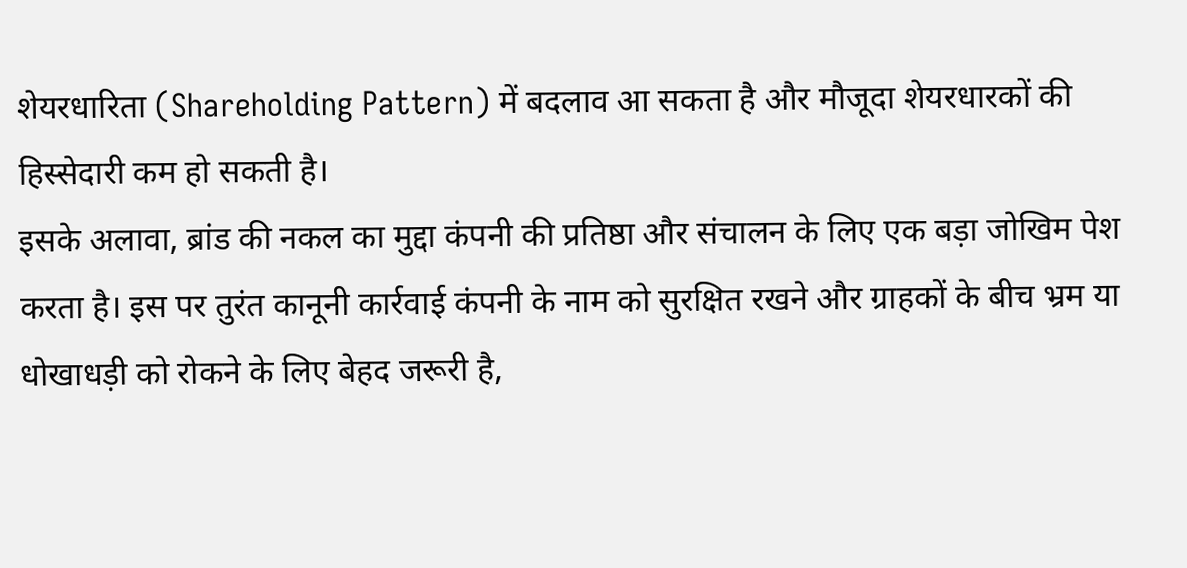शेयरधारिता (Shareholding Pattern) में बदलाव आ सकता है और मौजूदा शेयरधारकों की हिस्सेदारी कम हो सकती है।
इसके अलावा, ब्रांड की नकल का मुद्दा कंपनी की प्रतिष्ठा और संचालन के लिए एक बड़ा जोखिम पेश करता है। इस पर तुरंत कानूनी कार्रवाई कंपनी के नाम को सुरक्षित रखने और ग्राहकों के बीच भ्रम या धोखाधड़ी को रोकने के लिए बेहद जरूरी है,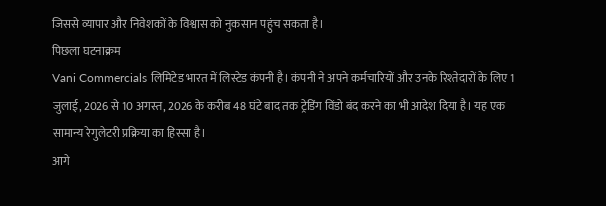जिससे व्यापार और निवेशकों के विश्वास को नुकसान पहुंच सकता है।
पिछला घटनाक्रम
Vani Commercials लिमिटेड भारत में लिस्टेड कंपनी है। कंपनी ने अपने कर्मचारियों और उनके रिश्तेदारों के लिए 1 जुलाई, 2026 से 10 अगस्त, 2026 के करीब 48 घंटे बाद तक ट्रेडिंग विंडो बंद करने का भी आदेश दिया है। यह एक सामान्य रेगुलेटरी प्रक्रिया का हिस्सा है।
आगे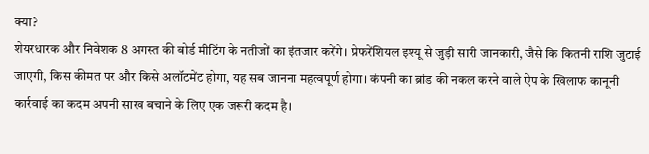क्या?
शेयरधारक और निवेशक 8 अगस्त की बोर्ड मीटिंग के नतीजों का इंतजार करेंगे। प्रेफरेंशियल इश्यू से जुड़ी सारी जानकारी, जैसे कि कितनी राशि जुटाई जाएगी, किस कीमत पर और किसे अलॉटमेंट होगा, यह सब जानना महत्वपूर्ण होगा। कंपनी का ब्रांड की नकल करने वाले ऐप के खिलाफ कानूनी कार्रवाई का कदम अपनी साख बचाने के लिए एक जरूरी कदम है।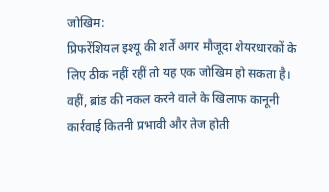जोखिम:
प्रिफरेंशियल इश्यू की शर्तें अगर मौजूदा शेयरधारकों के लिए ठीक नहीं रहीं तो यह एक जोखिम हो सकता है। वहीं, ब्रांड की नकल करने वाले के खिलाफ कानूनी कार्रवाई कितनी प्रभावी और तेज होती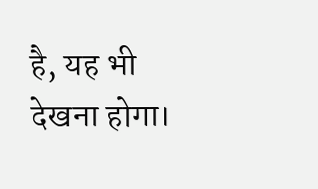है, यह भी देखना होगा।